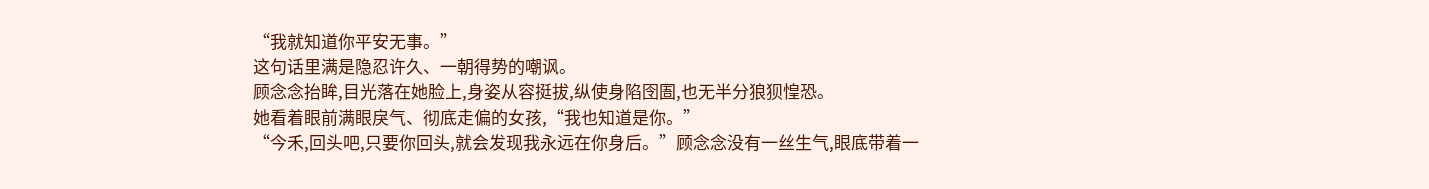“我就知道你平安无事。”
这句话里满是隐忍许久、一朝得势的嘲讽。
顾念念抬眸,目光落在她脸上,身姿从容挺拔,纵使身陷囹圄,也无半分狼狈惶恐。
她看着眼前满眼戾气、彻底走偏的女孩,“我也知道是你。”
“今禾,回头吧,只要你回头,就会发现我永远在你身后。”顾念念没有一丝生气,眼底带着一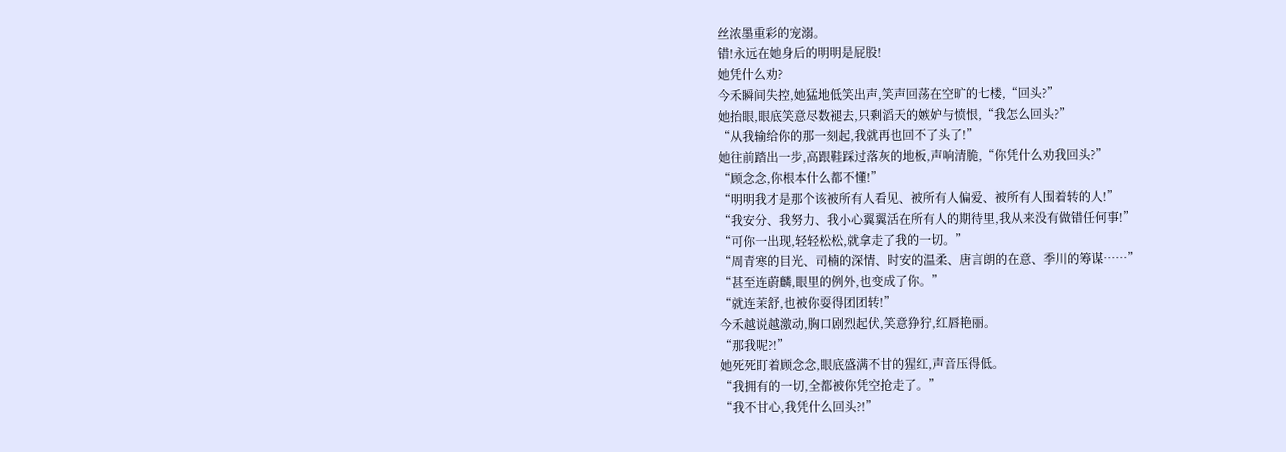丝浓墨重彩的宠溺。
错!永远在她身后的明明是屁股!
她凭什么劝?
今禾瞬间失控,她猛地低笑出声,笑声回荡在空旷的七楼,“回头?”
她抬眼,眼底笑意尽数褪去,只剩滔天的嫉妒与愤恨,“我怎么回头?”
“从我输给你的那一刻起,我就再也回不了头了!”
她往前踏出一步,高跟鞋踩过落灰的地板,声响清脆,“你凭什么劝我回头?”
“顾念念,你根本什么都不懂!”
“明明我才是那个该被所有人看见、被所有人偏爱、被所有人围着转的人!”
“我安分、我努力、我小心翼翼活在所有人的期待里,我从来没有做错任何事!”
“可你一出现,轻轻松松,就拿走了我的一切。”
“周青寒的目光、司楠的深情、时安的温柔、唐言朗的在意、季川的筹谋……”
“甚至连蔚麟,眼里的例外,也变成了你。”
“就连茉舒,也被你耍得团团转!”
今禾越说越激动,胸口剧烈起伏,笑意狰狞,红唇艳丽。
“那我呢?!”
她死死盯着顾念念,眼底盛满不甘的猩红,声音压得低。
“我拥有的一切,全都被你凭空抢走了。”
“我不甘心,我凭什么回头?!”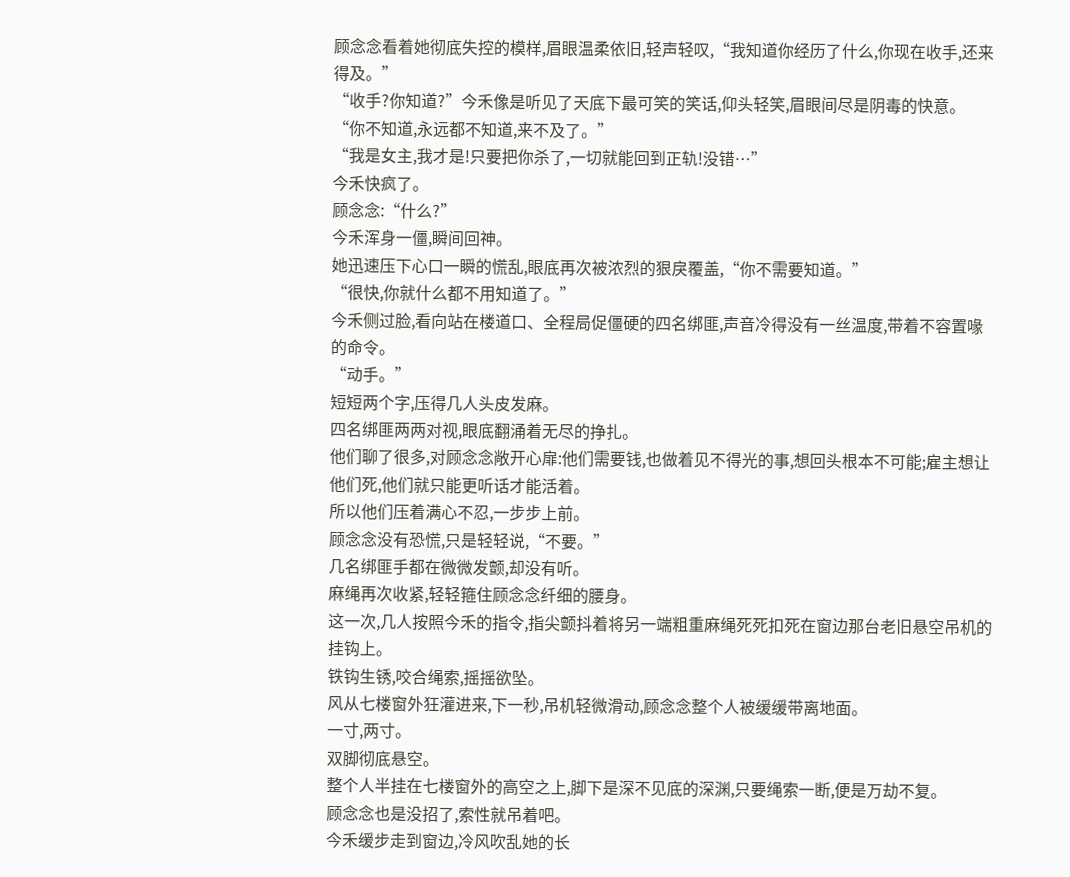顾念念看着她彻底失控的模样,眉眼温柔依旧,轻声轻叹,“我知道你经历了什么,你现在收手,还来得及。”
“收手?你知道?”今禾像是听见了天底下最可笑的笑话,仰头轻笑,眉眼间尽是阴毒的快意。
“你不知道,永远都不知道,来不及了。”
“我是女主,我才是!只要把你杀了,一切就能回到正轨!没错…”
今禾快疯了。
顾念念:“什么?”
今禾浑身一僵,瞬间回神。
她迅速压下心口一瞬的慌乱,眼底再次被浓烈的狠戾覆盖,“你不需要知道。”
“很快,你就什么都不用知道了。”
今禾侧过脸,看向站在楼道口、全程局促僵硬的四名绑匪,声音冷得没有一丝温度,带着不容置喙的命令。
“动手。”
短短两个字,压得几人头皮发麻。
四名绑匪两两对视,眼底翻涌着无尽的挣扎。
他们聊了很多,对顾念念敞开心扉:他们需要钱,也做着见不得光的事,想回头根本不可能;雇主想让他们死,他们就只能更听话才能活着。
所以他们压着满心不忍,一步步上前。
顾念念没有恐慌,只是轻轻说,“不要。”
几名绑匪手都在微微发颤,却没有听。
麻绳再次收紧,轻轻箍住顾念念纤细的腰身。
这一次,几人按照今禾的指令,指尖颤抖着将另一端粗重麻绳死死扣死在窗边那台老旧悬空吊机的挂钩上。
铁钩生锈,咬合绳索,摇摇欲坠。
风从七楼窗外狂灌进来,下一秒,吊机轻微滑动,顾念念整个人被缓缓带离地面。
一寸,两寸。
双脚彻底悬空。
整个人半挂在七楼窗外的高空之上,脚下是深不见底的深渊,只要绳索一断,便是万劫不复。
顾念念也是没招了,索性就吊着吧。
今禾缓步走到窗边,冷风吹乱她的长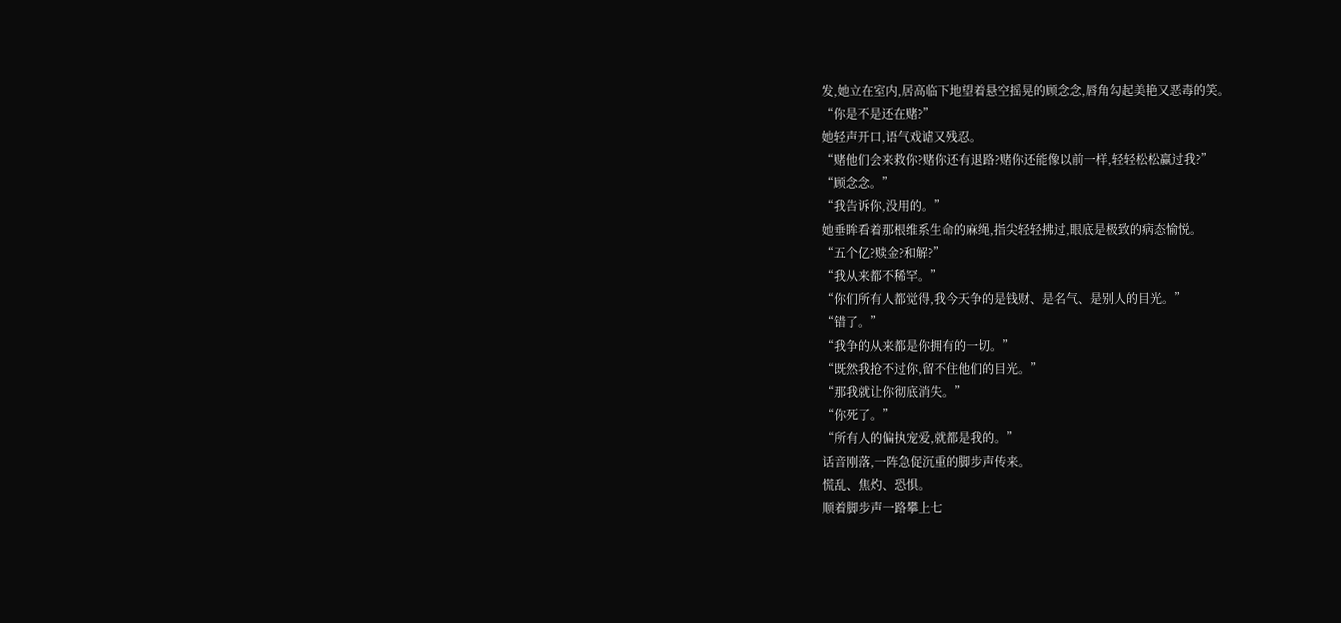发,她立在室内,居高临下地望着悬空摇晃的顾念念,唇角勾起美艳又恶毒的笑。
“你是不是还在赌?”
她轻声开口,语气戏谑又残忍。
“赌他们会来救你?赌你还有退路?赌你还能像以前一样,轻轻松松赢过我?”
“顾念念。”
“我告诉你,没用的。”
她垂眸看着那根维系生命的麻绳,指尖轻轻拂过,眼底是极致的病态愉悦。
“五个亿?赎金?和解?”
“我从来都不稀罕。”
“你们所有人都觉得,我今天争的是钱财、是名气、是别人的目光。”
“错了。”
“我争的从来都是你拥有的一切。”
“既然我抢不过你,留不住他们的目光。”
“那我就让你彻底消失。”
“你死了。”
“所有人的偏执宠爱,就都是我的。”
话音刚落,一阵急促沉重的脚步声传来。
慌乱、焦灼、恐惧。
顺着脚步声一路攀上七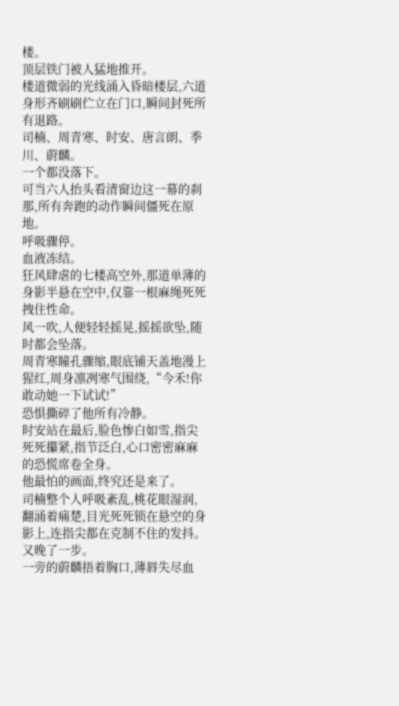楼。
顶层铁门被人猛地推开。
楼道微弱的光线涌入昏暗楼层,六道身形齐刷刷伫立在门口,瞬间封死所有退路。
司楠、周青寒、时安、唐言朗、季川、蔚麟。
一个都没落下。
可当六人抬头看清窗边这一幕的刹那,所有奔跑的动作瞬间僵死在原地。
呼吸骤停。
血液冻结。
狂风肆虐的七楼高空外,那道单薄的身影半悬在空中,仅靠一根麻绳死死拽住性命。
风一吹,人便轻轻摇晃,摇摇欲坠,随时都会坠落。
周青寒瞳孔骤缩,眼底铺天盖地漫上猩红,周身凛冽寒气围绕,“今禾!你敢动她一下试试!”
恐惧撕碎了他所有冷静。
时安站在最后,脸色惨白如雪,指尖死死攥紧,指节泛白,心口密密麻麻的恐慌席卷全身。
他最怕的画面,终究还是来了。
司楠整个人呼吸紊乱,桃花眼湿润,翻涌着痛楚,目光死死锁在悬空的身影上,连指尖都在克制不住的发抖。
又晚了一步。
一旁的蔚麟捂着胸口,薄唇失尽血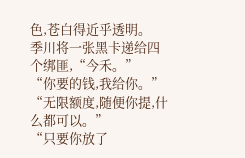色,苍白得近乎透明。
季川将一张黑卡递给四个绑匪,“今禾。”
“你要的钱,我给你。”
“无限额度,随便你提,什么都可以。”
“只要你放了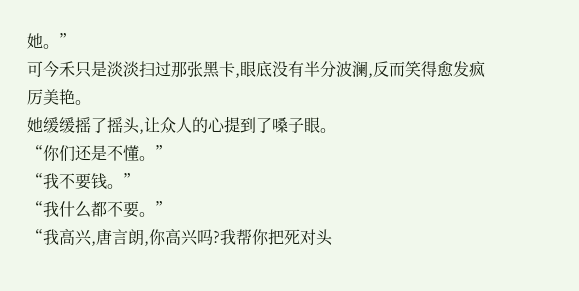她。”
可今禾只是淡淡扫过那张黑卡,眼底没有半分波澜,反而笑得愈发疯厉美艳。
她缓缓摇了摇头,让众人的心提到了嗓子眼。
“你们还是不懂。”
“我不要钱。”
“我什么都不要。”
“我高兴,唐言朗,你高兴吗?我帮你把死对头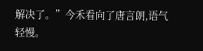解决了。”今禾看向了唐言朗,语气轻慢。